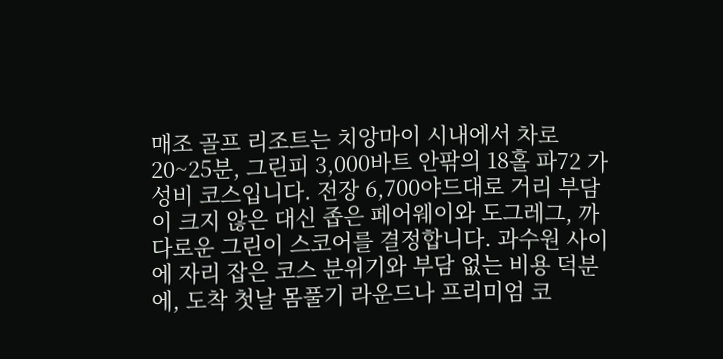매조 골프 리조트는 치앙마이 시내에서 차로 20~25분, 그린피 3,000바트 안팎의 18홀 파72 가성비 코스입니다. 전장 6,700야드대로 거리 부담이 크지 않은 대신 좁은 페어웨이와 도그레그, 까다로운 그린이 스코어를 결정합니다. 과수원 사이에 자리 잡은 코스 분위기와 부담 없는 비용 덕분에, 도착 첫날 몸풀기 라운드나 프리미엄 코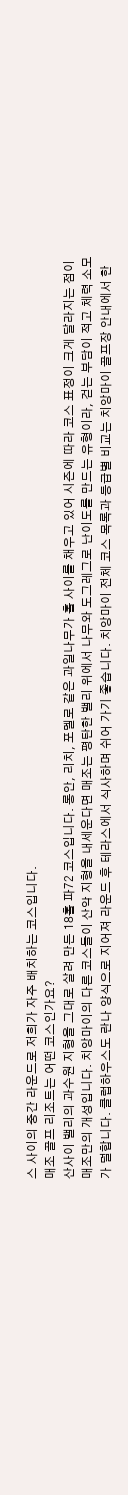스 사이의 중간 라운드로 저희가 자주 배치하는 코스입니다.
매조 골프 리조트는 어떤 코스인가요?
산사이 밸리의 과수원 지형을 그대로 살려 만든 18홀 파72 코스입니다. 롱안, 리치, 포멜로 같은 과일나무가 홀 사이를 채우고 있어 시즌에 따라 코스 표정이 크게 달라지는 점이 매조만의 개성입니다. 치앙마이의 다른 코스들이 산악 지형을 내세운다면 매조는 평탄한 밸리 위에서 나무와 도그레그로 난이도를 만드는 유형이라, 걷는 부담이 적고 체력 소모가 덜합니다. 클럽하우스도 란나 양식으로 지어져 라운드 후 테라스에서 식사하며 쉬어 가기 좋습니다. 치앙마이 전체 코스 목록과 등급별 비교는 치앙마이 골프장 안내에서 한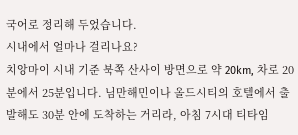국어로 정리해 두었습니다.
시내에서 얼마나 걸리나요?
치앙마이 시내 기준 북쪽 산사이 방면으로 약 20km, 차로 20분에서 25분입니다. 님만해민이나 올드시티의 호텔에서 출발해도 30분 안에 도착하는 거리라, 아침 7시대 티타임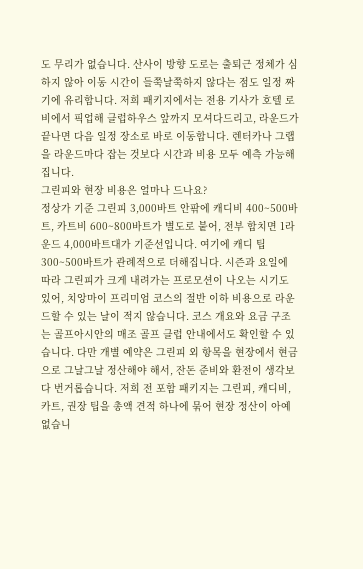도 무리가 없습니다. 산사이 방향 도로는 출퇴근 정체가 심하지 않아 이동 시간이 들쭉날쭉하지 않다는 점도 일정 짜기에 유리합니다. 저희 패키지에서는 전용 기사가 호텔 로비에서 픽업해 클럽하우스 앞까지 모셔다드리고, 라운드가 끝나면 다음 일정 장소로 바로 이동합니다. 렌터카나 그랩을 라운드마다 잡는 것보다 시간과 비용 모두 예측 가능해집니다.
그린피와 현장 비용은 얼마나 드나요?
정상가 기준 그린피 3,000바트 안팎에 캐디비 400~500바트, 카트비 600~800바트가 별도로 붙어, 전부 합치면 1라운드 4,000바트대가 기준선입니다. 여기에 캐디 팁 300~500바트가 관례적으로 더해집니다. 시즌과 요일에 따라 그린피가 크게 내려가는 프로모션이 나오는 시기도 있어, 치앙마이 프리미엄 코스의 절반 이하 비용으로 라운드할 수 있는 날이 적지 않습니다. 코스 개요와 요금 구조는 골프아시안의 매조 골프 클럽 안내에서도 확인할 수 있습니다. 다만 개별 예약은 그린피 외 항목을 현장에서 현금으로 그날그날 정산해야 해서, 잔돈 준비와 환전이 생각보다 번거롭습니다. 저희 전 포함 패키지는 그린피, 캐디비, 카트, 권장 팁을 총액 견적 하나에 묶어 현장 정산이 아예 없습니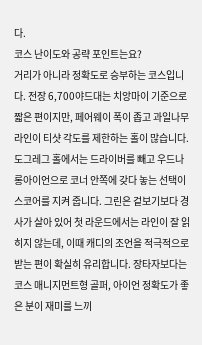다.
코스 난이도와 공략 포인트는요?
거리가 아니라 정확도로 승부하는 코스입니다. 전장 6,700야드대는 치앙마이 기준으로 짧은 편이지만, 페어웨이 폭이 좁고 과일나무 라인이 티샷 각도를 제한하는 홀이 많습니다. 도그레그 홀에서는 드라이버를 빼고 우드나 롱아이언으로 코너 안쪽에 갖다 놓는 선택이 스코어를 지켜 줍니다. 그린은 겉보기보다 경사가 살아 있어 첫 라운드에서는 라인이 잘 읽히지 않는데, 이때 캐디의 조언을 적극적으로 받는 편이 확실히 유리합니다. 장타자보다는 코스 매니지먼트형 골퍼, 아이언 정확도가 좋은 분이 재미를 느끼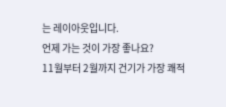는 레이아웃입니다.
언제 가는 것이 가장 좋나요?
11월부터 2월까지 건기가 가장 쾌적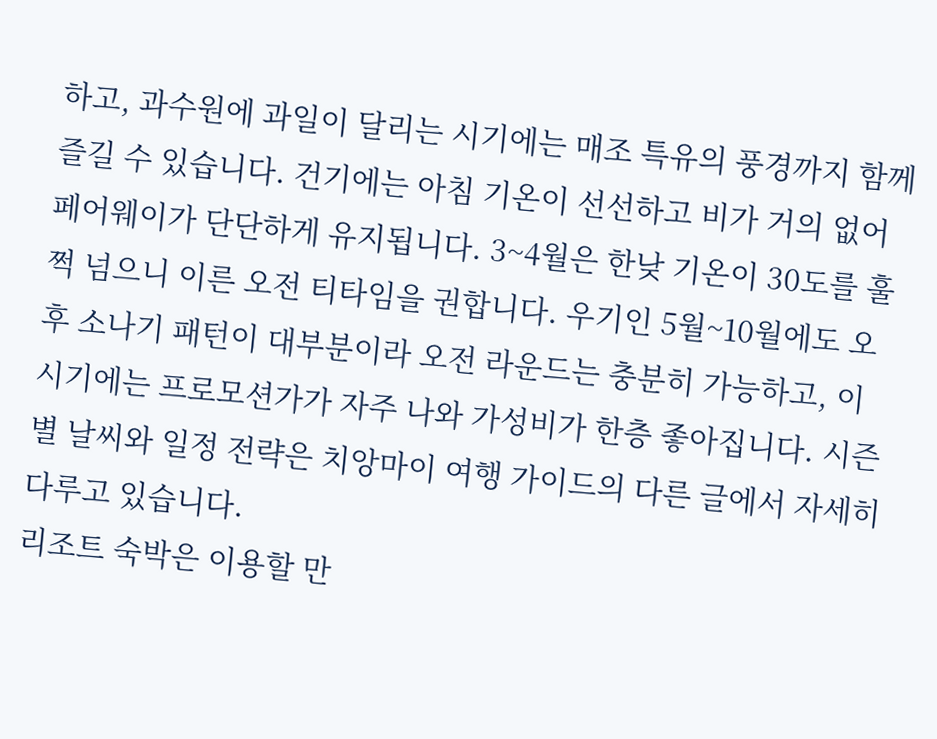하고, 과수원에 과일이 달리는 시기에는 매조 특유의 풍경까지 함께 즐길 수 있습니다. 건기에는 아침 기온이 선선하고 비가 거의 없어 페어웨이가 단단하게 유지됩니다. 3~4월은 한낮 기온이 30도를 훌쩍 넘으니 이른 오전 티타임을 권합니다. 우기인 5월~10월에도 오후 소나기 패턴이 대부분이라 오전 라운드는 충분히 가능하고, 이 시기에는 프로모션가가 자주 나와 가성비가 한층 좋아집니다. 시즌별 날씨와 일정 전략은 치앙마이 여행 가이드의 다른 글에서 자세히 다루고 있습니다.
리조트 숙박은 이용할 만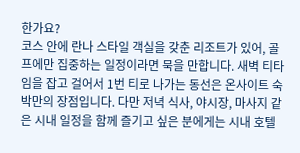한가요?
코스 안에 란나 스타일 객실을 갖춘 리조트가 있어, 골프에만 집중하는 일정이라면 묵을 만합니다. 새벽 티타임을 잡고 걸어서 1번 티로 나가는 동선은 온사이트 숙박만의 장점입니다. 다만 저녁 식사, 야시장, 마사지 같은 시내 일정을 함께 즐기고 싶은 분에게는 시내 호텔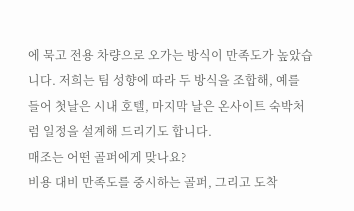에 묵고 전용 차량으로 오가는 방식이 만족도가 높았습니다. 저희는 팀 성향에 따라 두 방식을 조합해, 예를 들어 첫날은 시내 호텔, 마지막 날은 온사이트 숙박처럼 일정을 설계해 드리기도 합니다.
매조는 어떤 골퍼에게 맞나요?
비용 대비 만족도를 중시하는 골퍼, 그리고 도착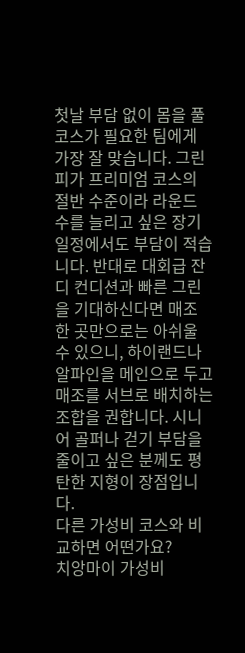첫날 부담 없이 몸을 풀 코스가 필요한 팀에게 가장 잘 맞습니다. 그린피가 프리미엄 코스의 절반 수준이라 라운드 수를 늘리고 싶은 장기 일정에서도 부담이 적습니다. 반대로 대회급 잔디 컨디션과 빠른 그린을 기대하신다면 매조 한 곳만으로는 아쉬울 수 있으니, 하이랜드나 알파인을 메인으로 두고 매조를 서브로 배치하는 조합을 권합니다. 시니어 골퍼나 걷기 부담을 줄이고 싶은 분께도 평탄한 지형이 장점입니다.
다른 가성비 코스와 비교하면 어떤가요?
치앙마이 가성비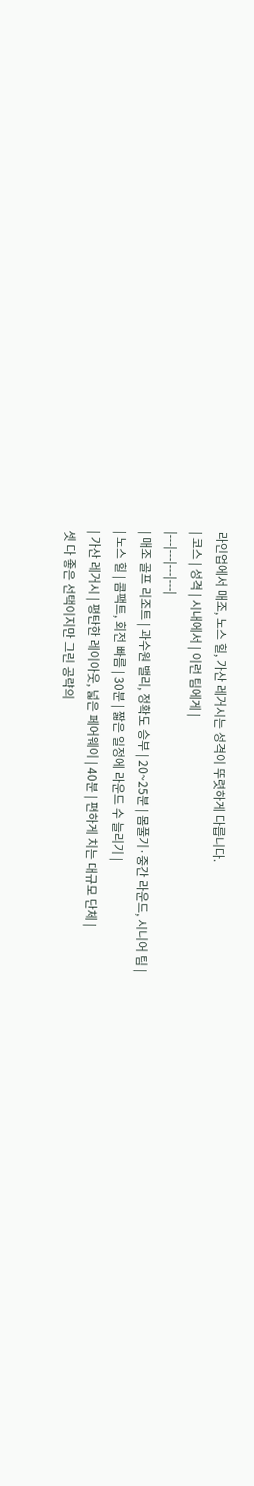라인업에서 매조, 노스 힐, 가산 레거시는 성격이 뚜렷하게 다릅니다.
| 코스 | 성격 | 시내에서 | 이런 팀에게 |
|---|---|---|---|
| 매조 골프 리조트 | 과수원 밸리, 정확도 승부 | 20~25분 | 몸풀기·중간 라운드, 시니어 팀 |
| 노스 힐 | 콤팩트, 회전 빠름 | 30분 | 짧은 일정에 라운드 수 늘리기 |
| 가산 레거시 | 평탄한 레이아웃, 넓은 페어웨이 | 40분 | 편하게 치는 대규모 단체 |
셋 다 좋은 선택이지만 그린 공략의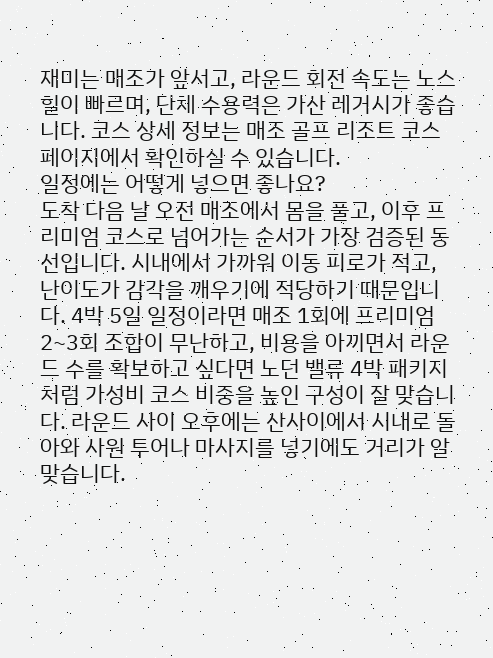재미는 매조가 앞서고, 라운드 회전 속도는 노스 힐이 빠르며, 단체 수용력은 가산 레거시가 좋습니다. 코스 상세 정보는 매조 골프 리조트 코스 페이지에서 확인하실 수 있습니다.
일정에는 어떻게 넣으면 좋나요?
도착 다음 날 오전 매조에서 몸을 풀고, 이후 프리미엄 코스로 넘어가는 순서가 가장 검증된 동선입니다. 시내에서 가까워 이동 피로가 적고, 난이도가 감각을 깨우기에 적당하기 때문입니다. 4박 5일 일정이라면 매조 1회에 프리미엄 2~3회 조합이 무난하고, 비용을 아끼면서 라운드 수를 확보하고 싶다면 노던 밸류 4박 패키지처럼 가성비 코스 비중을 높인 구성이 잘 맞습니다. 라운드 사이 오후에는 산사이에서 시내로 돌아와 사원 투어나 마사지를 넣기에도 거리가 알맞습니다.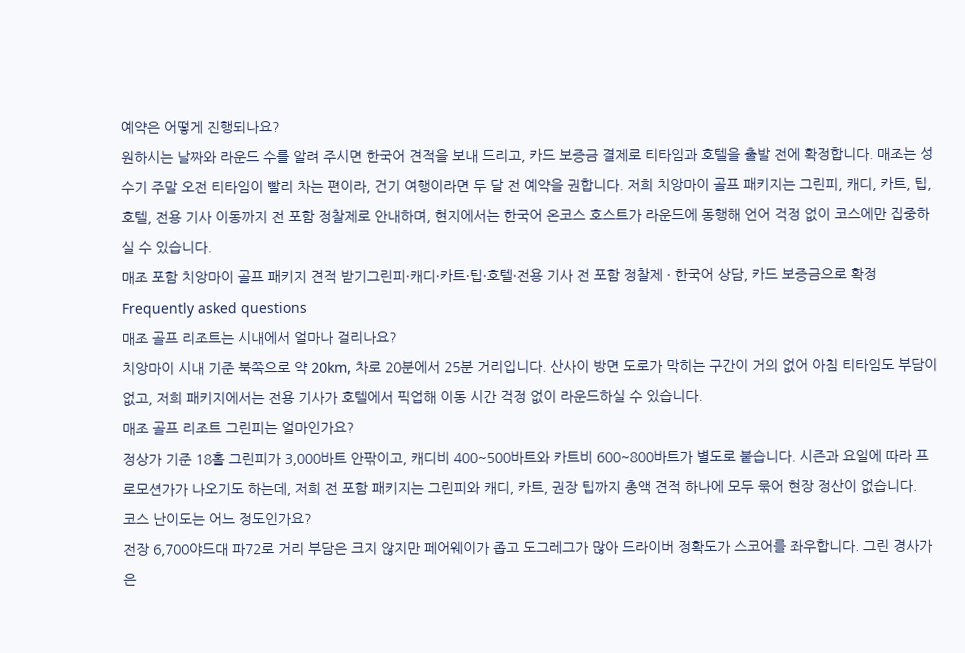예약은 어떻게 진행되나요?
원하시는 날짜와 라운드 수를 알려 주시면 한국어 견적을 보내 드리고, 카드 보증금 결제로 티타임과 호텔을 출발 전에 확정합니다. 매조는 성수기 주말 오전 티타임이 빨리 차는 편이라, 건기 여행이라면 두 달 전 예약을 권합니다. 저희 치앙마이 골프 패키지는 그린피, 캐디, 카트, 팁, 호텔, 전용 기사 이동까지 전 포함 정찰제로 안내하며, 현지에서는 한국어 온코스 호스트가 라운드에 동행해 언어 걱정 없이 코스에만 집중하실 수 있습니다.
매조 포함 치앙마이 골프 패키지 견적 받기그린피·캐디·카트·팁·호텔·전용 기사 전 포함 정찰제 · 한국어 상담, 카드 보증금으로 확정Frequently asked questions
매조 골프 리조트는 시내에서 얼마나 걸리나요?
치앙마이 시내 기준 북쪽으로 약 20km, 차로 20분에서 25분 거리입니다. 산사이 방면 도로가 막히는 구간이 거의 없어 아침 티타임도 부담이 없고, 저희 패키지에서는 전용 기사가 호텔에서 픽업해 이동 시간 걱정 없이 라운드하실 수 있습니다.
매조 골프 리조트 그린피는 얼마인가요?
정상가 기준 18홀 그린피가 3,000바트 안팎이고, 캐디비 400~500바트와 카트비 600~800바트가 별도로 붙습니다. 시즌과 요일에 따라 프로모션가가 나오기도 하는데, 저희 전 포함 패키지는 그린피와 캐디, 카트, 권장 팁까지 총액 견적 하나에 모두 묶어 현장 정산이 없습니다.
코스 난이도는 어느 정도인가요?
전장 6,700야드대 파72로 거리 부담은 크지 않지만 페어웨이가 좁고 도그레그가 많아 드라이버 정확도가 스코어를 좌우합니다. 그린 경사가 은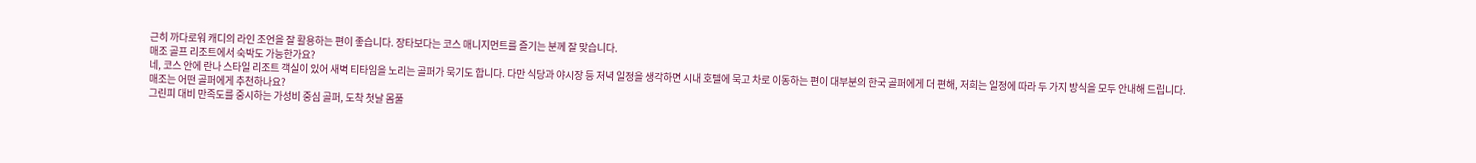근히 까다로워 캐디의 라인 조언을 잘 활용하는 편이 좋습니다. 장타보다는 코스 매니지먼트를 즐기는 분께 잘 맞습니다.
매조 골프 리조트에서 숙박도 가능한가요?
네, 코스 안에 란나 스타일 리조트 객실이 있어 새벽 티타임을 노리는 골퍼가 묵기도 합니다. 다만 식당과 야시장 등 저녁 일정을 생각하면 시내 호텔에 묵고 차로 이동하는 편이 대부분의 한국 골퍼에게 더 편해, 저희는 일정에 따라 두 가지 방식을 모두 안내해 드립니다.
매조는 어떤 골퍼에게 추천하나요?
그린피 대비 만족도를 중시하는 가성비 중심 골퍼, 도착 첫날 몸풀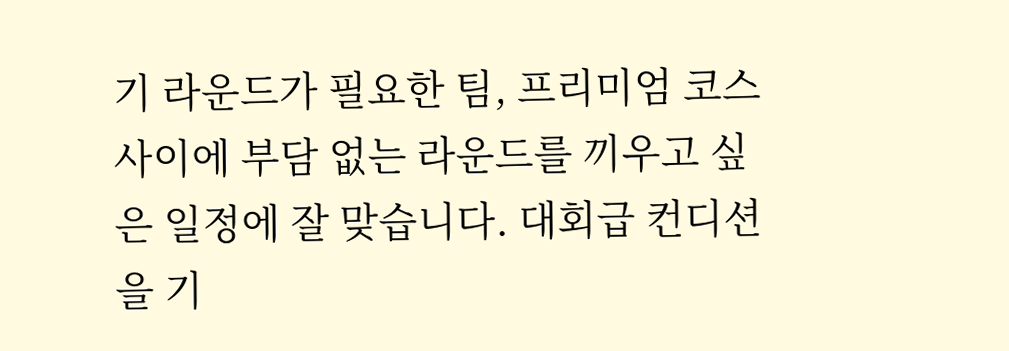기 라운드가 필요한 팀, 프리미엄 코스 사이에 부담 없는 라운드를 끼우고 싶은 일정에 잘 맞습니다. 대회급 컨디션을 기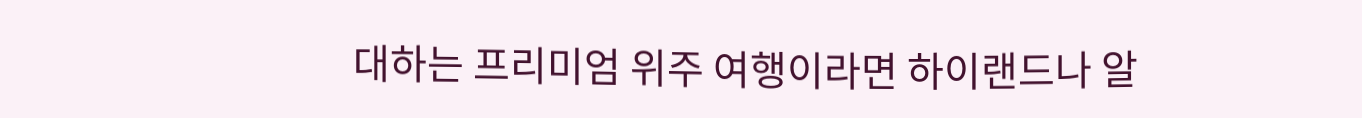대하는 프리미엄 위주 여행이라면 하이랜드나 알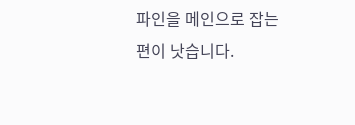파인을 메인으로 잡는 편이 낫습니다.